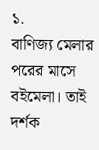১.
বাণিজ্য মেলার পরের মাসে বইমেলা। তাই দর্শক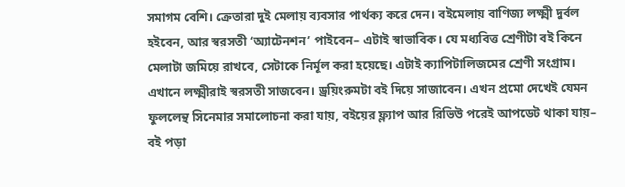সমাগম বেশি। ক্রেতারা দুই মেলায় ব্যবসার পার্থক্য করে দেন। বইমেলায় বাণিজ্য লক্ষ্মী দুর্বল হইবেন, আর স্বরসতী ‘অ্যাটেনশন’ পাইবেন– এটাই স্বাভাবিক। যে মধ্যবিত্ত শ্রেণীটা বই কিনে মেলাটা জমিয়ে রাখবে, সেটাকে নির্মূল করা হয়েছে। এটাই ক্যাপিটালিজমের শ্রেণী সংগ্রাম। এখানে লক্ষ্মীরাই স্বরসতী সাজবেন। ড্রয়িংরুমটা বই দিয়ে সাজাবেন। এখন প্রমো দেখেই যেমন ফুললেন্থ সিনেমার সমালোচনা করা যায়, বইয়ের ফ্ল্যাপ আর রিভিউ পরেই আপডেট থাকা যায়– বই পড়া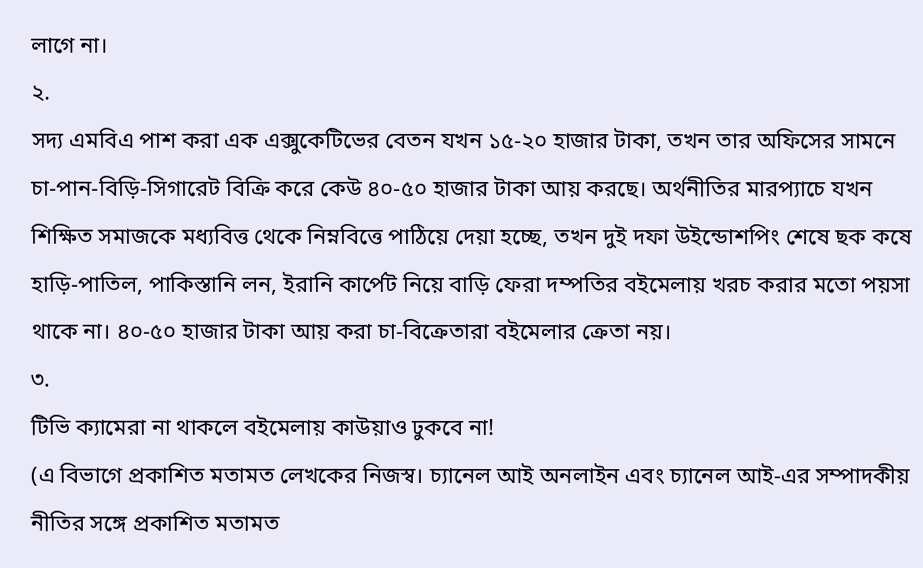লাগে না।
২.
সদ্য এমবিএ পাশ করা এক এক্সুকেটিভের বেতন যখন ১৫-২০ হাজার টাকা, তখন তার অফিসের সামনে চা-পান-বিড়ি-সিগারেট বিক্রি করে কেউ ৪০-৫০ হাজার টাকা আয় করছে। অর্থনীতির মারপ্যাচে যখন শিক্ষিত সমাজকে মধ্যবিত্ত থেকে নিম্নবিত্তে পাঠিয়ে দেয়া হচ্ছে, তখন দুই দফা উইন্ডোশপিং শেষে ছক কষে হাড়ি-পাতিল, পাকিস্তানি লন, ইরানি কার্পেট নিয়ে বাড়ি ফেরা দম্পতির বইমেলায় খরচ করার মতো পয়সা থাকে না। ৪০-৫০ হাজার টাকা আয় করা চা-বিক্রেতারা বইমেলার ক্রেতা নয়।
৩.
টিভি ক্যামেরা না থাকলে বইমেলায় কাউয়াও ঢুকবে না!
(এ বিভাগে প্রকাশিত মতামত লেখকের নিজস্ব। চ্যানেল আই অনলাইন এবং চ্যানেল আই-এর সম্পাদকীয় নীতির সঙ্গে প্রকাশিত মতামত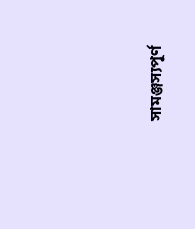সামঞ্জস্যপূর্ণ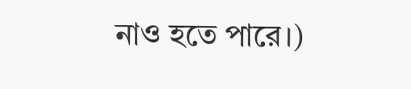নাও হতে পারে।)